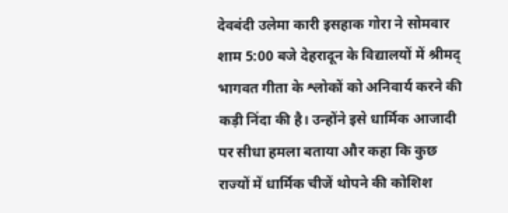देवबंदी उलेमा कारी इसहाक गोरा ने सोमवार शाम 5:00 बजे देहरादून के विद्यालयों में श्रीमद् भागवत गीता के श्लोकों को अनिवार्य करने की कड़ी निंदा की है। उन्होंने इसे धार्मिक आजादी पर सीधा हमला बताया और कहा कि कुछ राज्यों में धार्मिक चीजें थोपने की कोशिश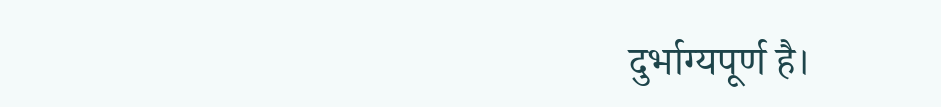दुर्भाग्यपूर्ण है।